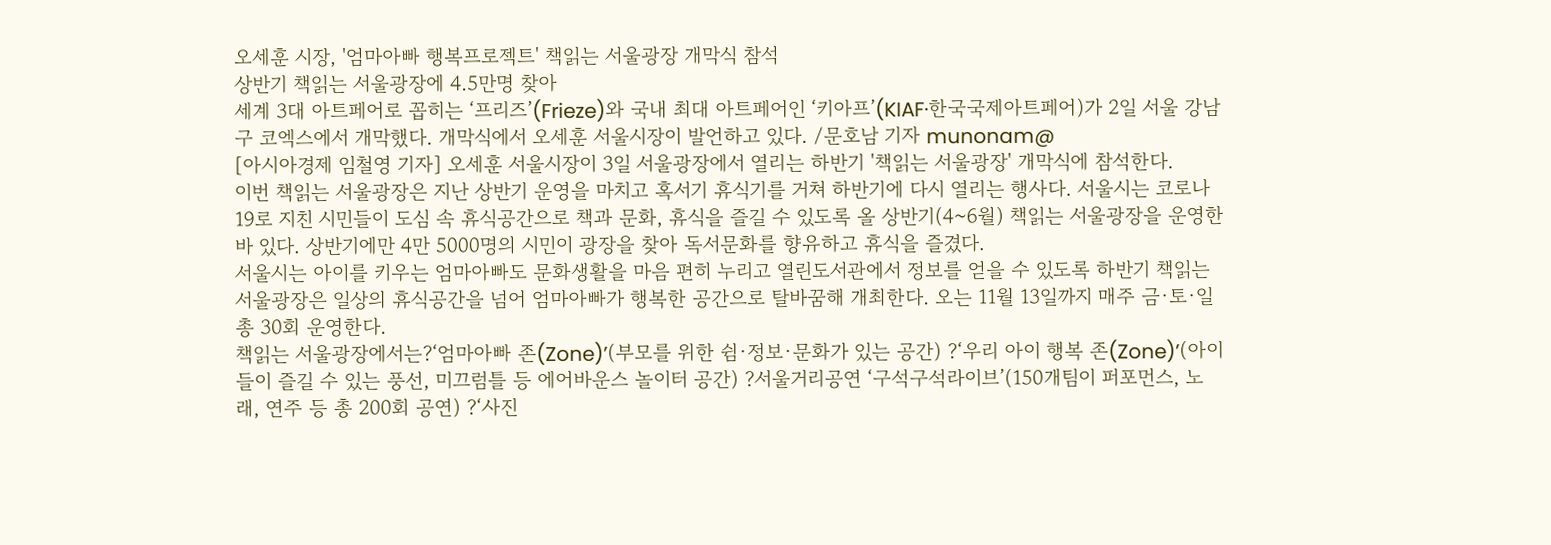오세훈 시장, '엄마아빠 행복프로젝트' 책읽는 서울광장 개막식 참석
상반기 책읽는 서울광장에 4.5만명 찾아
세계 3대 아트페어로 꼽히는 ‘프리즈’(Frieze)와 국내 최대 아트페어인 ‘키아프’(KIAF·한국국제아트페어)가 2일 서울 강남구 코엑스에서 개막했다. 개막식에서 오세훈 서울시장이 발언하고 있다. /문호남 기자 munonam@
[아시아경제 임철영 기자] 오세훈 서울시장이 3일 서울광장에서 열리는 하반기 '책읽는 서울광장' 개막식에 참석한다.
이번 책읽는 서울광장은 지난 상반기 운영을 마치고 혹서기 휴식기를 거쳐 하반기에 다시 열리는 행사다. 서울시는 코로나19로 지친 시민들이 도심 속 휴식공간으로 책과 문화, 휴식을 즐길 수 있도록 올 상반기(4~6월) 책읽는 서울광장을 운영한 바 있다. 상반기에만 4만 5000명의 시민이 광장을 찾아 독서문화를 향유하고 휴식을 즐겼다.
서울시는 아이를 키우는 엄마아빠도 문화생활을 마음 편히 누리고 열린도서관에서 정보를 얻을 수 있도록 하반기 책읽는 서울광장은 일상의 휴식공간을 넘어 엄마아빠가 행복한 공간으로 탈바꿈해 개최한다. 오는 11월 13일까지 매주 금·토·일 총 30회 운영한다.
책읽는 서울광장에서는?‘엄마아빠 존(Zone)’(부모를 위한 쉼·정보·문화가 있는 공간) ?‘우리 아이 행복 존(Zone)’(아이들이 즐길 수 있는 풍선, 미끄럼틀 등 에어바운스 놀이터 공간) ?서울거리공연 ‘구석구석라이브’(150개팀이 퍼포먼스, 노래, 연주 등 총 200회 공연) ?‘사진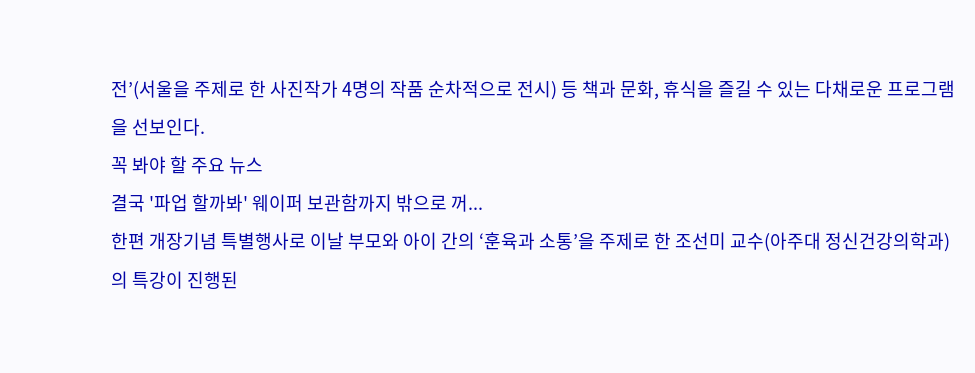전’(서울을 주제로 한 사진작가 4명의 작품 순차적으로 전시) 등 책과 문화, 휴식을 즐길 수 있는 다채로운 프로그램을 선보인다.
꼭 봐야 할 주요 뉴스
결국 '파업 할까봐' 웨이퍼 보관함까지 밖으로 꺼...
한편 개장기념 특별행사로 이날 부모와 아이 간의 ‘훈육과 소통’을 주제로 한 조선미 교수(아주대 정신건강의학과)의 특강이 진행된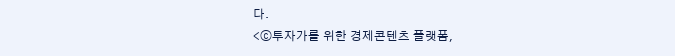다.
<ⓒ투자가를 위한 경제콘텐츠 플랫폼,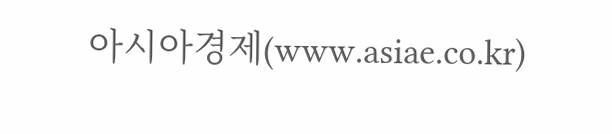아시아경제(www.asiae.co.kr)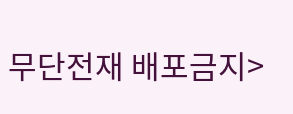무단전재 배포금지>